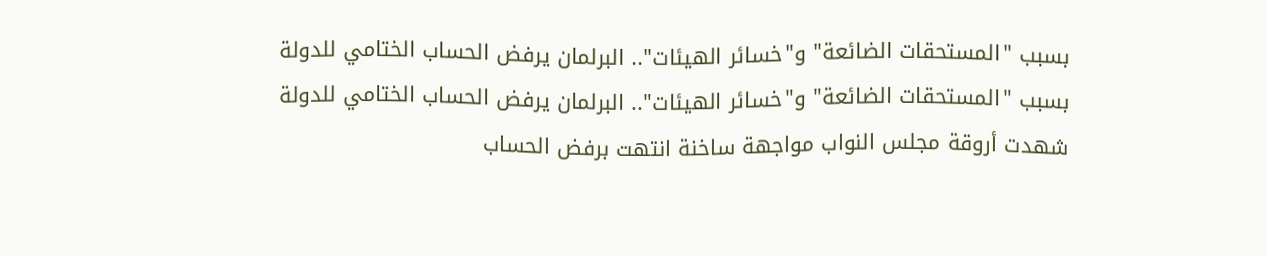بسبب "المستحقات الضائعة" و"خسائر الهيئات".. البرلمان يرفض الحساب الختامي للدولة
بسبب "المستحقات الضائعة" و"خسائر الهيئات".. البرلمان يرفض الحساب الختامي للدولة
شهدت أروقة مجلس النواب مواجهة ساخنة انتهت برفض الحساب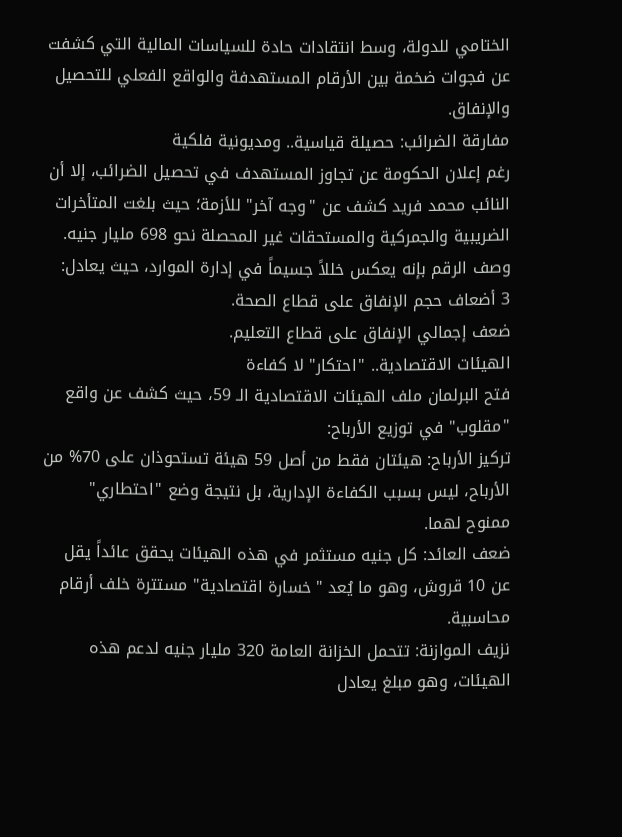الختامي للدولة، وسط انتقادات حادة للسياسات المالية التي كشفت عن فجوات ضخمة بين الأرقام المستهدفة والواقع الفعلي للتحصيل والإنفاق.
مفارقة الضرائب: حصيلة قياسية.. ومديونية فلكية
رغم إعلان الحكومة عن تجاوز المستهدف في تحصيل الضرائب، إلا أن النائب محمد فريد كشف عن "وجه آخر" للأزمة؛ حيث بلغت المتأخرات الضريبية والجمركية والمستحقات غير المحصلة نحو 698 مليار جنيه.
وصف الرقم بإنه يعكس خللاً جسيماً في إدارة الموارد، حيث يعادل:
3 أضعاف حجم الإنفاق على قطاع الصحة.
ضعف إجمالي الإنفاق على قطاع التعليم.
الهيئات الاقتصادية.. "احتكار" لا كفاءة
فتح البرلمان ملف الهيئات الاقتصادية الـ 59، حيث كشف عن واقع "مقلوب" في توزيع الأرباح:
تركيز الأرباح: هيئتان فقط من أصل 59 هيئة تستحوذان على 70% من الأرباح، ليس بسبب الكفاءة الإدارية، بل نتيجة وضع "احتطاري" ممنوح لهما.
ضعف العائد: كل جنيه مستثمر في هذه الهيئات يحقق عائداً يقل عن 10 قروش، وهو ما يُعد "خسارة اقتصادية" مستترة خلف أرقام محاسبية.
نزيف الموازنة: تتحمل الخزانة العامة 320 مليار جنيه لدعم هذه الهيئات، وهو مبلغ يعادل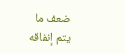ضعف ما يتم إنفاقه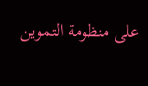على منظومة التموين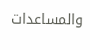والمساعدات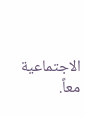الاجتماعية معاً.